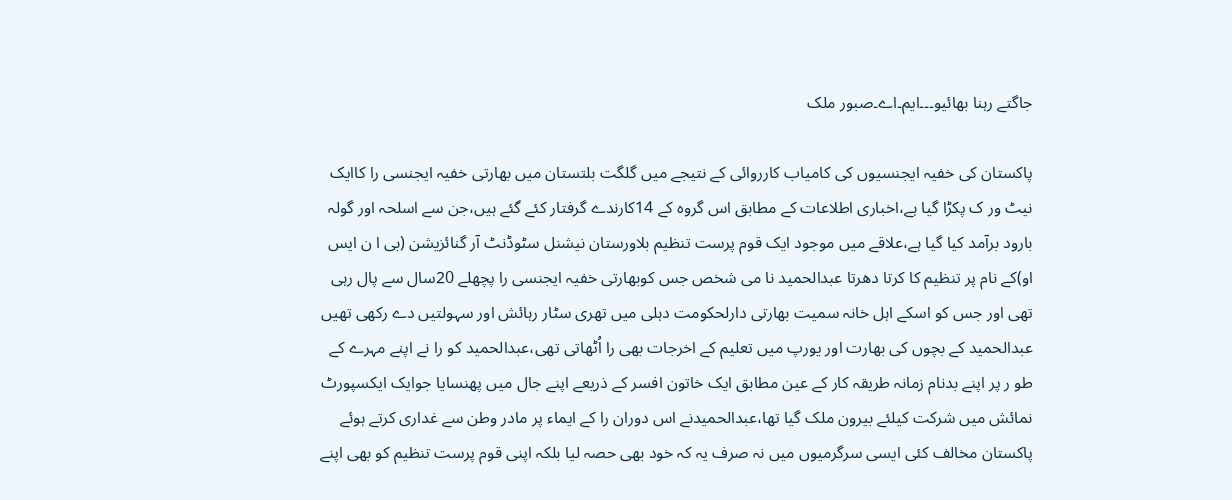جاگتے رہنا بھائیو۔۔۔ایم۔اے۔صبور ملک

پاکستان کی خفیہ ایجنسیوں کی کامیاب کارروائی کے نتیجے میں گلگت بلتستان میں بھارتی خفیہ ایجنسی را کاایک نیٹ ور ک پکڑا گیا ہے،اخباری اطلاعات کے مطابق اس گروہ کے 14کارندے گرفتار کئے گئے ہیں،جن سے اسلحہ اور گولہ بارود برآمد کیا گیا ہے،علاقے میں موجود ایک قوم پرست تنظیم بلاورستان نیشنل سٹوڈنٹ آر گنائزیشن (بی ا ن ایس او)کے نام پر تنظیم کا کرتا دھرتا عبدالحمید نا می شخص جس کوبھارتی خفیہ ایجنسی را پچھلے 20سال سے پال رہی تھی اور جس کو اسکے اہل خانہ سمیت بھارتی دارلحکومت دہلی میں تھری سٹار رہائش اور سہولتیں دے رکھی تھیں عبدالحمید کے بچوں کی بھارت اور یورپ میں تعلیم کے اخرجات بھی را اُٹھاتی تھی،عبدالحمید کو را نے اپنے مہرے کے طو ر پر اپنے بدنام زمانہ طریقہ کار کے عین مطابق ایک خاتون افسر کے ذریعے اپنے جال میں پھنسایا جوایک ایکسپورٹ نمائش میں شرکت کیلئے بیرون ملک گیا تھا،عبدالحمیدنے اس دوران را کے ایماء پر مادر وطن سے غداری کرتے ہوئے پاکستان مخالف کئی ایسی سرگرمیوں میں نہ صرف یہ کہ خود بھی حصہ لیا بلکہ اپنی قوم پرست تنظیم کو بھی اپنے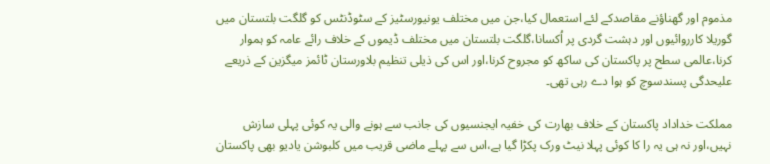مذموم اور گھناؤنے مقاصدکے لئے استعمال کیا،جن میں مختلف یونیورسٹیز کے سٹوڈنٹس کو گلگت بلتستان میں گوریلا کارروائیوں اور دہشت گردی پر اُکسانا،گلگت بلتستان میں مختلف ڈیموں کے خلاف رائے عامہ کو ہموار کرنا،عالمی سطح پر پاکستان کی ساکھ کو مجروح کرنا،اور اس کی ذیلی تنظیم بلاورستان ٹائمز میگزین کے ذریعے علیحدگی پسندسوچ کو ہوا دے رہی تھی۔

مملکت خداداد پاکستان کے خلاف بھارت کی خفیہ ایجنسیوں کی جانب سے ہونے والی یہ کوئی پہلی سازش نہیں،اور نہ ہی یہ را کا کوئی پہلا نیٹ ورک پکڑا گیا ہے،اس سے پہلے ماضی قریب میں کلبوشن یادیو بھی پاکستان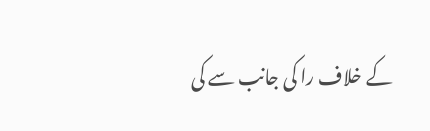کے خلاف را کی جانب سے کی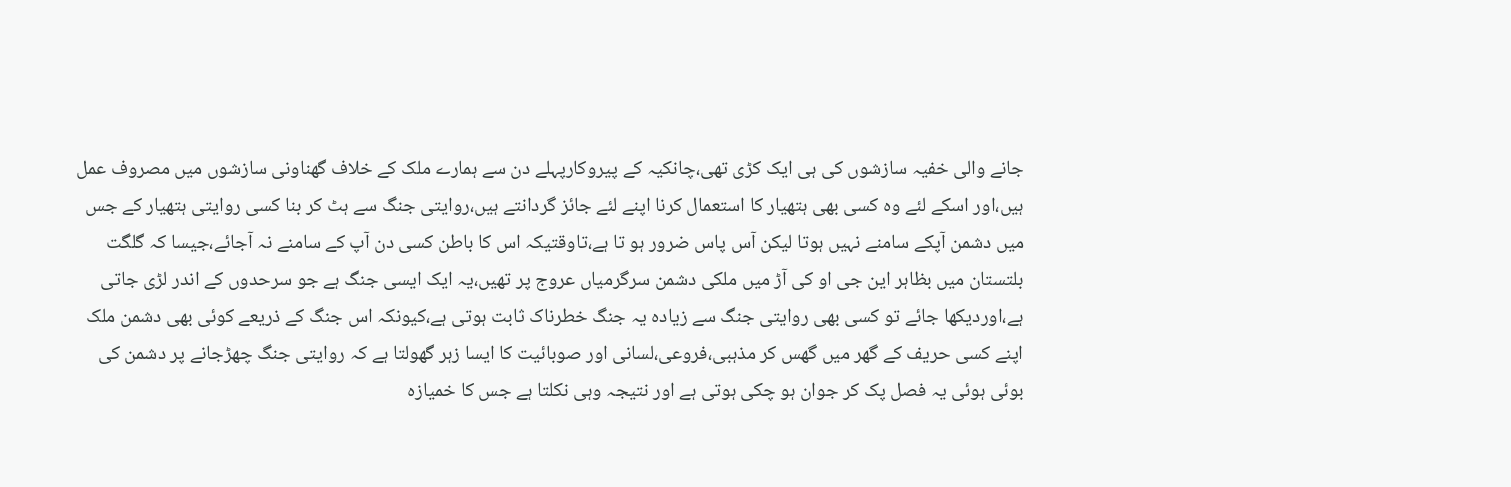جانے والی خفیہ سازشوں کی ہی ایک کڑی تھی،چانکیہ کے پیروکارپہلے دن سے ہمارے ملک کے خلاف گھناونی سازشوں میں مصروف عمل ہیں،اور اسکے لئے وہ کسی بھی ہتھیار کا استعمال کرنا اپنے لئے جائز گردانتے ہیں،روایتی جنگ سے ہٹ کر بنا کسی روایتی ہتھیار کے جس میں دشمن آپکے سامنے نہیں ہوتا لیکن آس پاس ضرور ہو تا ہے،تاوقتیکہ اس کا باطن کسی دن آپ کے سامنے نہ آجائے،جیسا کہ گلگت بلتستان میں بظاہر این جی او کی آڑ میں ملکی دشمن سرگرمیاں عروج پر تھیں،یہ ایک ایسی جنگ ہے جو سرحدوں کے اندر لڑی جاتی ہے،اوردیکھا جائے تو کسی بھی روایتی جنگ سے زیادہ یہ جنگ خطرناک ثابت ہوتی ہے،کیونکہ اس جنگ کے ذریعے کوئی بھی دشمن ملک اپنے کسی حریف کے گھر میں گھس کر مذہبی،فروعی،لسانی اور صوبائیت کا ایسا زہر گھولتا ہے کہ روایتی جنگ چھڑجانے پر دشمن کی بوئی ہوئی یہ فصل پک کر جوان ہو چکی ہوتی ہے اور نتیجہ وہی نکلتا ہے جس کا خمیازہ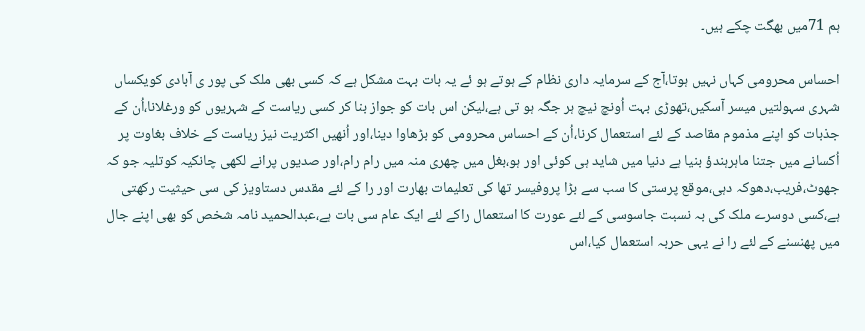ہم 71میں بھگت چکے ہیں۔

احساس محرومی کہاں نہیں ہوتا،آج کے سرمایہ داری نظام کے ہوتے ہو ئے یہ بات بہت مشکل ہے کہ کسی بھی ملک کی پور ی آبادی کویکساں شہری سہولتیں میسر آسکیں،تھوڑی بہت اُونچ نیچ ہر جگہ ہو تی ہے،لیکن اس بات کو جواز بنا کر کسی ریاست کے شہریوں کو ورغلانا،اُن کے جذبات کو اپنے مذموم مقاصد کے لئے استعمال کرنا،اُن کے احساس محرومی کو بڑھاوا دینا،اور اُنھیں اکثریت نیز ریاست کے خلاف بغاوت پر اُکسانے میں جتنا ماہرہندؤ بنیا ہے دنیا میں شاید ہی کوئی اور ہو،بغل میں چھری منہ میں رام رام،اور صدیوں پرانے لکھی چانکیہ کوتلیہ جو کہ جھوٹ،فریب،دھوکہ دہی،موقع پرستی کا سب سے بڑا پروفیسر تھا کی تعلیمات بھارت اور را کے لئے مقدس دستاویز کی سی حیثیت رکھتی ہے،کسی دوسرے ملک کی بہ نسبت جاسوسی کے لئے عورت کا استعمال راکے لئے ایک عام سی بات ہے،عبدالحمید نامہ شخص کو بھی اپنے جال میں پھنسنے کے لئے را نے یہی حربہ استعمال کیا،اس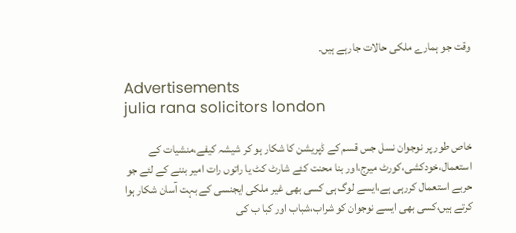وقت جو ہمارے ملکی حالات جارہے ہیں۔

Advertisements
julia rana solicitors london

خاص طور پر نوجوان نسل جس قسم کے ڈپریشن کا شکار ہو کر شیشہ کیفے،منشیات کے استعمال،خودکشی،کورٹ میرج،اور بنا محنت کئے شارٹ کٹ یا راتوں رات امیر بننے کے لئے جو حربے استعمال کررہی ہے،ایسے لوگ ہی کسی بھی غیر ملکی ایجنسی کے بہت آسان شکار ہوا کرتے ہیں،کسی بھی ایسے نوجوان کو شراب،شباب اور کبا ب کی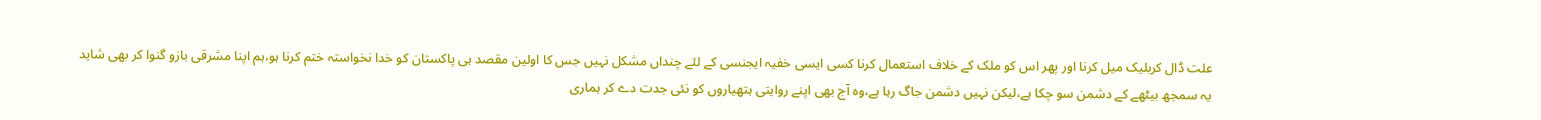علت ڈال کربلیک میل کرنا اور پھر اس کو ملک کے خلاف استعمال کرنا کسی ایسی خفیہ ایجنسی کے لئے چنداں مشکل نہیں جس کا اولین مقصد ہی پاکستان کو خدا نخواستہ ختم کرنا ہو،ہم اپنا مشرقی بازو گنوا کر بھی شاید یہ سمجھ بیٹھے کے دشمن سو چکا ہے،لیکن نہیں دشمن جاگ رہا ہے،وہ آج بھی اپنے روایتی ہتھیاروں کو نئی جدت دے کر ہماری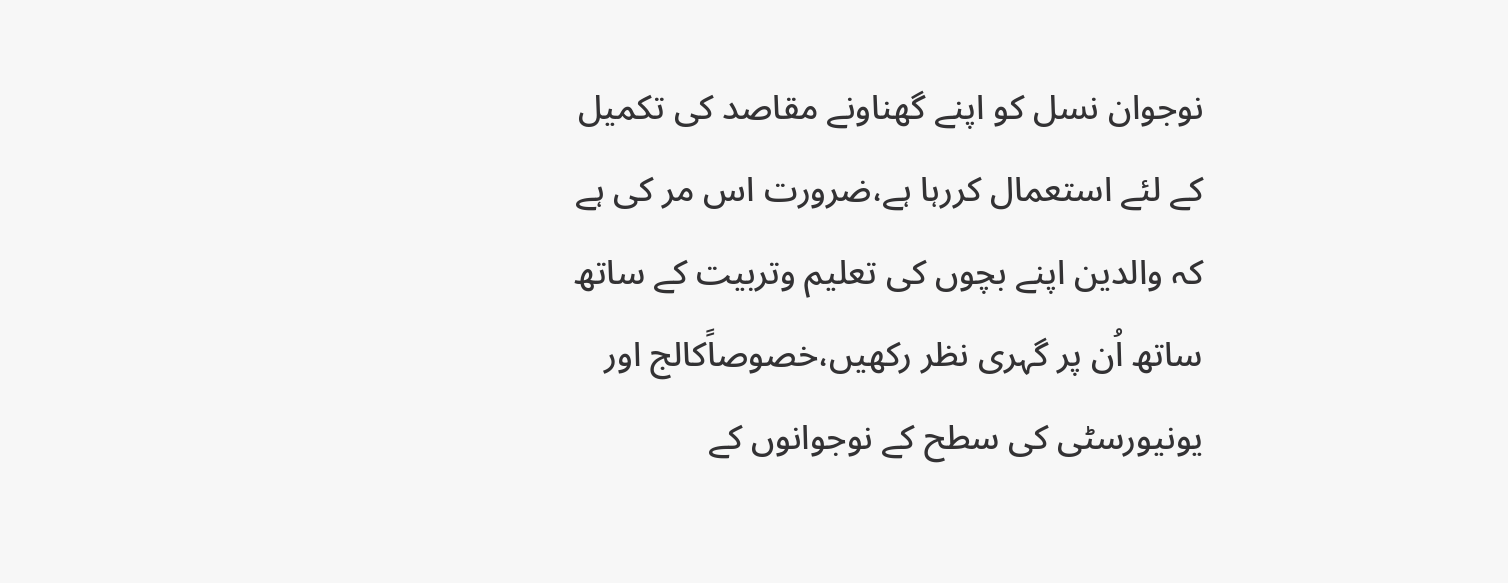نوجوان نسل کو اپنے گھناونے مقاصد کی تکمیل کے لئے استعمال کررہا ہے،ضرورت اس مر کی ہے کہ والدین اپنے بچوں کی تعلیم وتربیت کے ساتھ ساتھ اُن پر گہری نظر رکھیں،خصوصاًکالج اور یونیورسٹی کی سطح کے نوجوانوں کے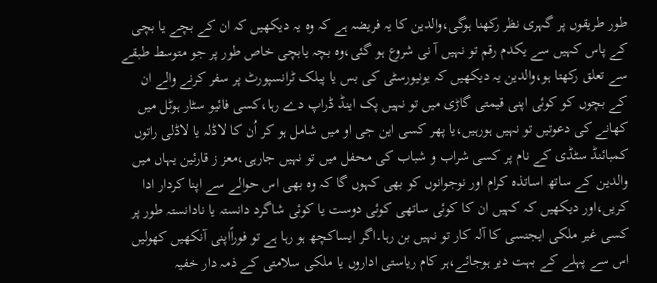طور طریقوں پر گہری نظر رکھنا ہوگی،والدین کا یہ فریضہ ہے کہ وہ یہ دیکھیں کہ ان کے بچے یا بچی کے پاس کہیں سے یکدم رقم تو نہیں آ نی شروع ہو گئی،وہ بچہ یابچی خاص طور پر جو متوسط طبقے سے تعلق رکھتا ہو،والدین یہ دیکھیں کہ یونیورسٹی کی بس یا پبلک ٹرانسپورٹ پر سفر کرنے والے ان کے بچوں کو کوئی اپنی قیمتی گاڑی میں تو نہیں پک اینڈ ڈراپ دے رہا،کسی فائیو سٹار ہوٹل میں کھانے کی دعوتیں تو نہیں ہورہیں،یا پھر کسی این جی او میں شامل ہو کر اُن کا لاڈلہ یا لاڈلی راتوں کمبائنڈ سٹڈی کے نام پر کسی شراب و شباب کی محفل میں تو نہیں جارہی،معز ز قارئین یہاں میں والدین کے ساتھ اساتذہ کرام اور نوجوانوں کو بھی کہوں گا کہ وہ بھی اس حوالے سے اپنا کردار ادا کریں،اور دیکھیں کہ کہیں ان کا کوئی ساتھی کوئی دوست یا کوئی شاگرد دانستہ یا نادانستہ طور پر کسی غیر ملکی ایجنسی کا آلہ کار تو نہیں بن رہا۔اگر ایساکچھ ہو رہا ہے تو فوراًاپنی آنکھیں کھولیں اس سے پہلے کے بہت دیر ہوجائے،ہر کام ریاستی اداروں یا ملکی سلامتی کے ذمہ دار خفیہ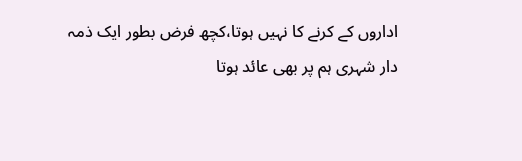اداروں کے کرنے کا نہیں ہوتا،کچھ فرض بطور ایک ذمہ دار شہری ہم پر بھی عائد ہوتا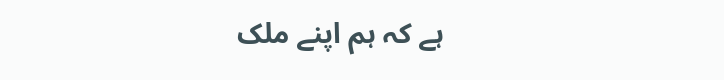ہے کہ ہم اپنے ملک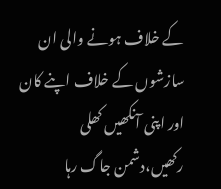کے خلاف ہونے والی ان سازشوں کے خلاف اپنے کان اور اپنی آنکھیں کھلی رکھیں،دشمن جاگ رہا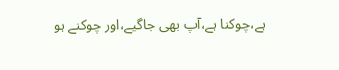ہے،چوکنا ہے،آپ بھی جاگیے،اور چوکنے ہو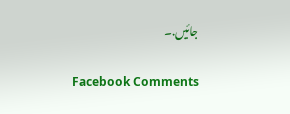جائیں.۔

Facebook Comments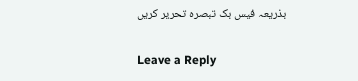بذریعہ فیس بک تبصرہ تحریر کریں

Leave a Reply